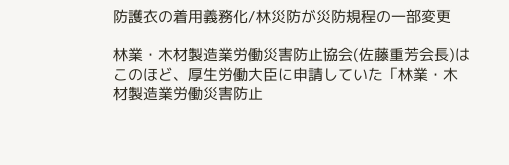防護衣の着用義務化/林災防が災防規程の一部変更

林業・木材製造業労働災害防止協会(佐藤重芳会長)はこのほど、厚生労働大臣に申請していた「林業・木材製造業労働災害防止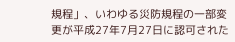規程」、いわゆる災防規程の一部変更が平成27年7月27日に認可された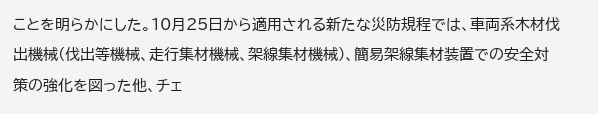ことを明らかにした。10月25日から適用される新たな災防規程では、車両系木材伐出機械(伐出等機械、走行集材機械、架線集材機械)、簡易架線集材装置での安全対策の強化を図った他、チェ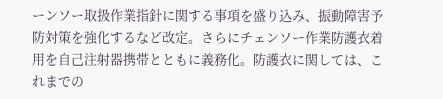ーンソー取扱作業指針に関する事項を盛り込み、振動障害予防対策を強化するなど改定。さらにチェンソー作業防護衣着用を自己注射器携帯とともに義務化。防護衣に関しては、これまでの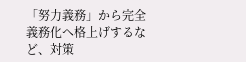「努力義務」から完全義務化へ格上げするなど、対策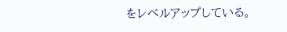をレベルアップしている。